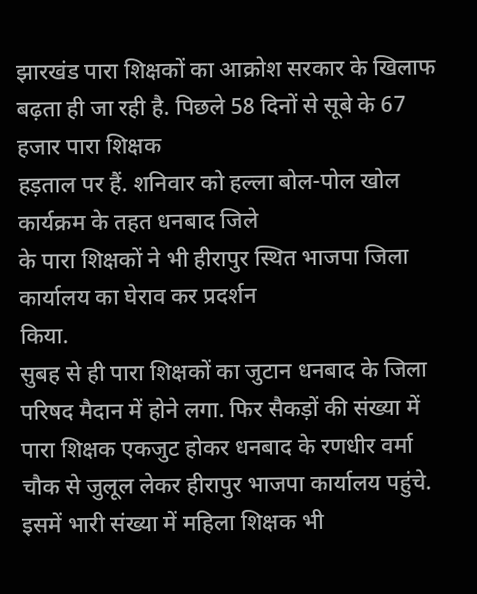झारखंड पारा शिक्षकों का आक्रोश सरकार के खिलाफ बढ़ता ही जा रही है. पिछले 58 दिनों से सूबे के 67 हजार पारा शिक्षक
हड़ताल पर हैं. शनिवार को हल्ला बोल-पोल खोल कार्यक्रम के तहत धनबाद जिले
के पारा शिक्षकों ने भी हीरापुर स्थित भाजपा जिला कार्यालय का घेराव कर प्रदर्शन
किया.
सुबह से ही पारा शिक्षकों का जुटान धनबाद के जिला परिषद मैदान में होने लगा. फिर सैकड़ों की संख्या में पारा शिक्षक एकजुट होकर धनबाद के रणधीर वर्मा चौक से जुलूल लेकर हीरापुर भाजपा कार्यालय पहुंचे. इसमें भारी संख्या में महिला शिक्षक भी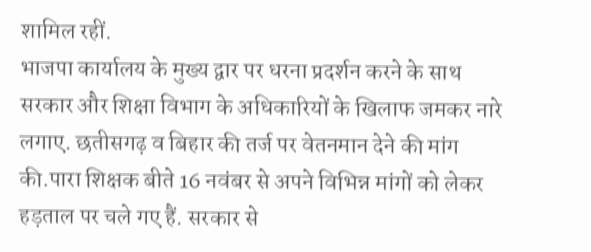शामिल रहीं.
भाजपा कार्यालय के मुख्य द्वार पर धरना प्रदर्शन करने के साथ सरकार और शिक्षा विभाग के अधिकारियों के खिलाफ जमकर नारे लगाए. छतीसगढ़ व बिहार की तर्ज पर वेतनमान देने की मांग की.पारा शिक्षक बीते 16 नवंबर से अपने विभिन्न मांगों को लेकर हड़ताल पर चले गए हैं. सरकार से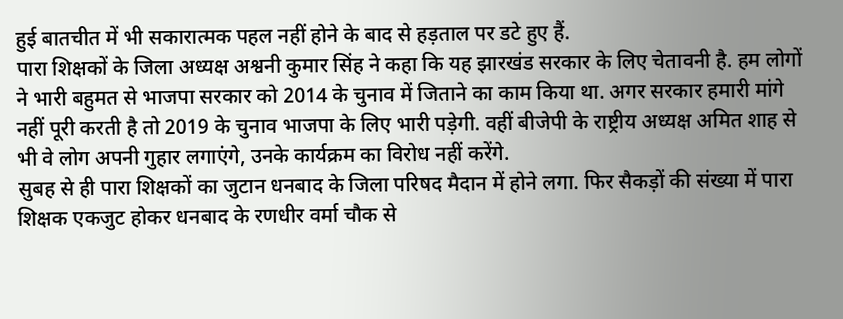हुई बातचीत में भी सकारात्मक पहल नहीं होने के बाद से हड़ताल पर डटे हुए हैं.
पारा शिक्षकों के जिला अध्यक्ष अश्वनी कुमार सिंह ने कहा कि यह झारखंड सरकार के लिए चेतावनी है. हम लोगों ने भारी बहुमत से भाजपा सरकार को 2014 के चुनाव में जिताने का काम किया था. अगर सरकार हमारी मांगे नहीं पूरी करती है तो 2019 के चुनाव भाजपा के लिए भारी पड़ेगी. वहीं बीजेपी के राष्ट्रीय अध्यक्ष अमित शाह से भी वे लोग अपनी गुहार लगाएंगे, उनके कार्यक्रम का विरोध नहीं करेंगे.
सुबह से ही पारा शिक्षकों का जुटान धनबाद के जिला परिषद मैदान में होने लगा. फिर सैकड़ों की संख्या में पारा शिक्षक एकजुट होकर धनबाद के रणधीर वर्मा चौक से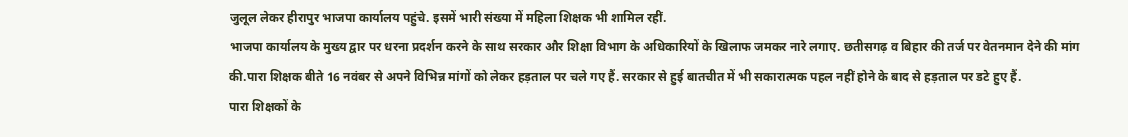जुलूल लेकर हीरापुर भाजपा कार्यालय पहुंचे. इसमें भारी संख्या में महिला शिक्षक भी शामिल रहीं.
भाजपा कार्यालय के मुख्य द्वार पर धरना प्रदर्शन करने के साथ सरकार और शिक्षा विभाग के अधिकारियों के खिलाफ जमकर नारे लगाए. छतीसगढ़ व बिहार की तर्ज पर वेतनमान देने की मांग की.पारा शिक्षक बीते 16 नवंबर से अपने विभिन्न मांगों को लेकर हड़ताल पर चले गए हैं. सरकार से हुई बातचीत में भी सकारात्मक पहल नहीं होने के बाद से हड़ताल पर डटे हुए हैं.
पारा शिक्षकों के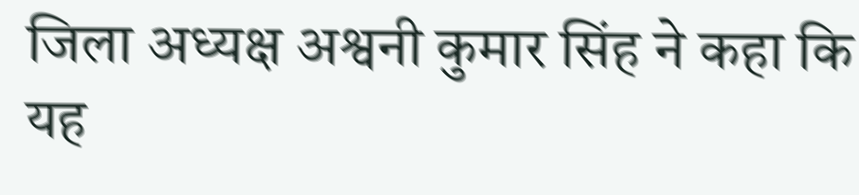जिला अध्यक्ष अश्वनी कुमार सिंह ने कहा कि यह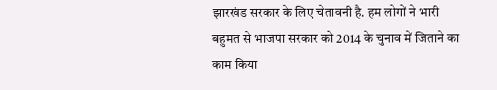झारखंड सरकार के लिए चेतावनी है. हम लोगों ने भारी बहुमत से भाजपा सरकार को 2014 के चुनाव में जिताने का काम किया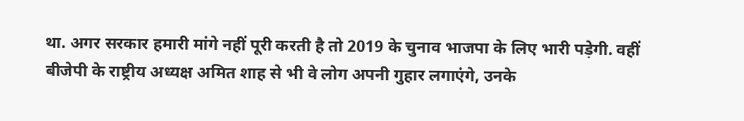था. अगर सरकार हमारी मांगे नहीं पूरी करती है तो 2019 के चुनाव भाजपा के लिए भारी पड़ेगी. वहीं बीजेपी के राष्ट्रीय अध्यक्ष अमित शाह से भी वे लोग अपनी गुहार लगाएंगे, उनके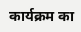कार्यक्रम का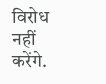विरोध नहीं करेंगे.